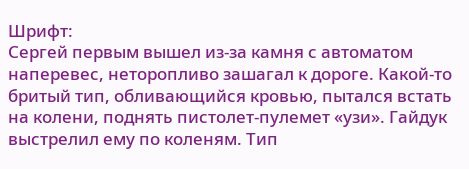Шрифт:
Сергей первым вышел из-за камня с автоматом наперевес, неторопливо зашагал к дороге. Какой-то бритый тип, обливающийся кровью, пытался встать на колени, поднять пистолет-пулемет «узи». Гайдук выстрелил ему по коленям. Тип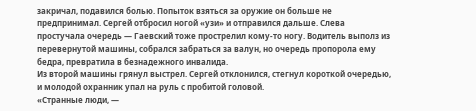закричал, подавился болью. Попыток взяться за оружие он больше не предпринимал. Сергей отбросил ногой «узи» и отправился дальше. Слева простучала очередь — Гаевский тоже прострелил кому-то ногу. Водитель выполз из перевернутой машины, собрался забраться за валун, но очередь пропорола ему бедра, превратила в безнадежного инвалида.
Из второй машины грянул выстрел. Сергей отклонился, стегнул короткой очередью, и молодой охранник упал на руль с пробитой головой.
«Странные люди, —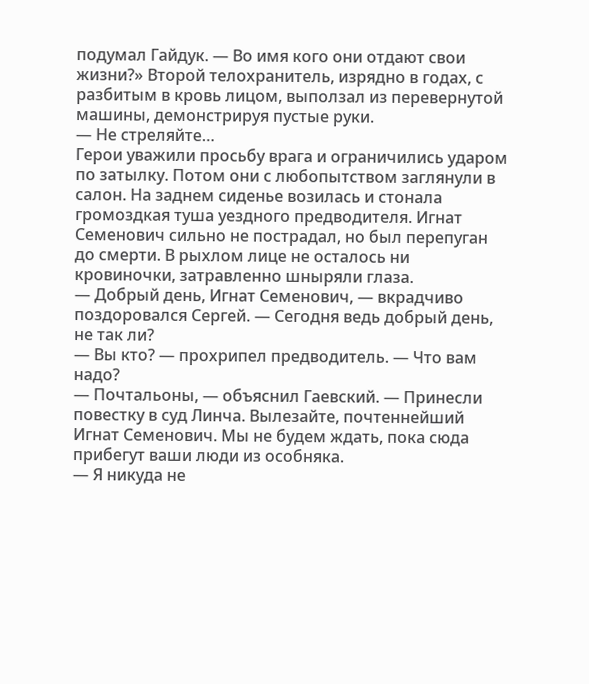подумал Гайдук. — Во имя кого они отдают свои жизни?» Второй телохранитель, изрядно в годах, с разбитым в кровь лицом, выползал из перевернутой машины, демонстрируя пустые руки.
— Не стреляйте…
Герои уважили просьбу врага и ограничились ударом по затылку. Потом они с любопытством заглянули в салон. На заднем сиденье возилась и стонала громоздкая туша уездного предводителя. Игнат Семенович сильно не пострадал, но был перепуган до смерти. В рыхлом лице не осталось ни кровиночки, затравленно шныряли глаза.
— Добрый день, Игнат Семенович, — вкрадчиво поздоровался Сергей. — Сегодня ведь добрый день, не так ли?
— Вы кто? — прохрипел предводитель. — Что вам надо?
— Почтальоны, — объяснил Гаевский. — Принесли повестку в суд Линча. Вылезайте, почтеннейший Игнат Семенович. Мы не будем ждать, пока сюда прибегут ваши люди из особняка.
— Я никуда не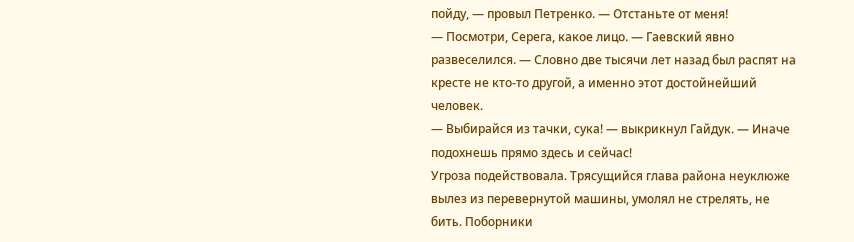пойду, — провыл Петренко. — Отстаньте от меня!
— Посмотри, Серега, какое лицо. — Гаевский явно развеселился. — Словно две тысячи лет назад был распят на кресте не кто-то другой, а именно этот достойнейший человек.
— Выбирайся из тачки, сука! — выкрикнул Гайдук. — Иначе подохнешь прямо здесь и сейчас!
Угроза подействовала. Трясущийся глава района неуклюже вылез из перевернутой машины, умолял не стрелять, не бить. Поборники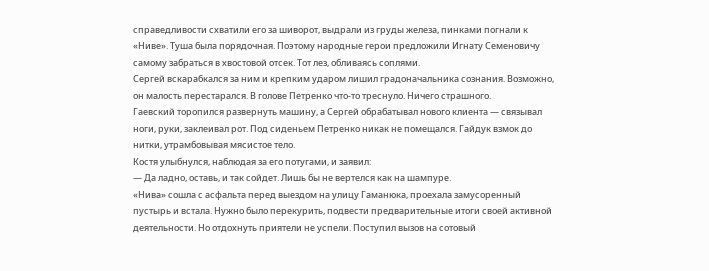справедливости схватили его за шиворот, выдрали из груды железа, пинками погнали к «Ниве». Туша была порядочная. Поэтому народные герои предложили Игнату Семеновичу самому забраться в хвостовой отсек. Тот лез, обливаясь соплями.
Сергей вскарабкался за ним и крепким ударом лишил градоначальника сознания. Возможно, он малость перестарался. В голове Петренко что-то треснуло. Ничего страшного.
Гаевский торопился развернуть машину, а Сергей обрабатывал нового клиента — связывал ноги, руки, заклеивал рот. Под сиденьем Петренко никак не помещался. Гайдук взмок до нитки, утрамбовывая мясистое тело.
Костя улыбнулся, наблюдая за его потугами, и заявил:
— Да ладно, оставь, и так сойдет. Лишь бы не вертелся как на шампуре.
«Нива» сошла с асфальта перед выездом на улицу Гаманюка, проехала замусоренный пустырь и встала. Нужно было перекурить, подвести предварительные итоги своей активной деятельности. Но отдохнуть приятели не успели. Поступил вызов на сотовый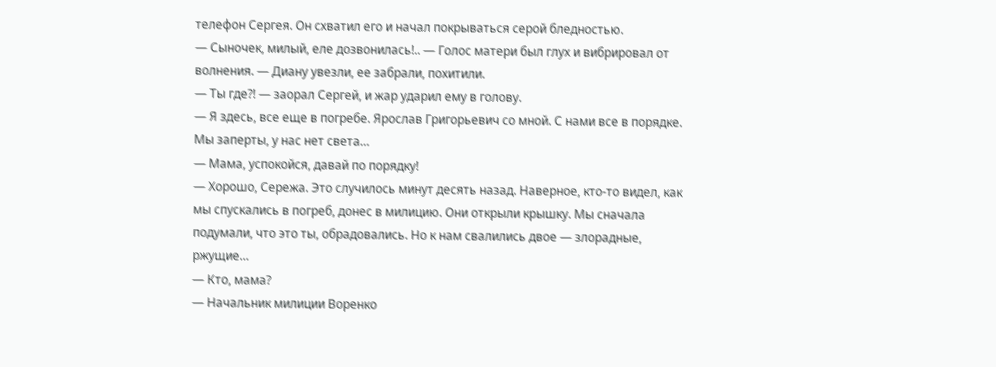телефон Сергея. Он схватил его и начал покрываться серой бледностью.
— Сыночек, милый, еле дозвонилась!.. — Голос матери был глух и вибрировал от волнения. — Диану увезли, ее забрали, похитили.
— Ты где?! — заорал Сергей, и жар ударил ему в голову.
— Я здесь, все еще в погребе. Ярослав Григорьевич со мной. С нами все в порядке. Мы заперты, у нас нет света…
— Мама, успокойся, давай по порядку!
— Хорошо, Сережа. Это случилось минут десять назад. Наверное, кто-то видел, как мы спускались в погреб, донес в милицию. Они открыли крышку. Мы сначала подумали, что это ты, обрадовались. Но к нам свалились двое — злорадные, ржущие…
— Кто, мама?
— Начальник милиции Воренко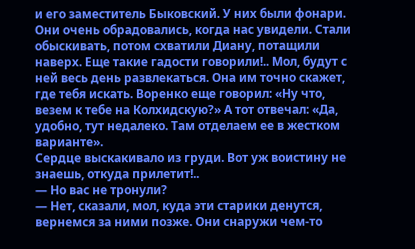и его заместитель Быковский. У них были фонари. Они очень обрадовались, когда нас увидели. Стали обыскивать, потом схватили Диану, потащили наверх. Еще такие гадости говорили!.. Мол, будут с ней весь день развлекаться. Она им точно скажет, где тебя искать. Воренко еще говорил: «Ну что, везем к тебе на Колхидскую?» А тот отвечал: «Да, удобно, тут недалеко. Там отделаем ее в жестком варианте».
Сердце выскакивало из груди. Вот уж воистину не знаешь, откуда прилетит!..
— Но вас не тронули?
— Нет, сказали, мол, куда эти старики денутся, вернемся за ними позже. Они снаружи чем-то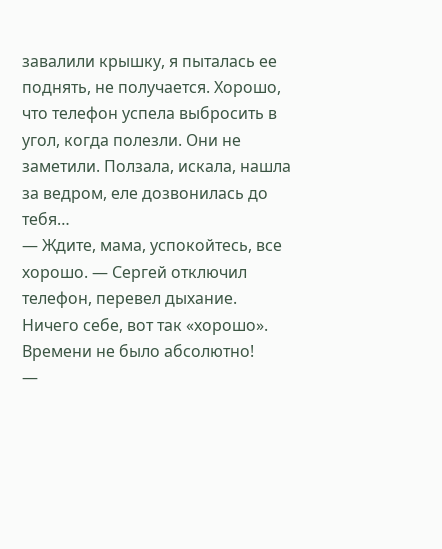завалили крышку, я пыталась ее поднять, не получается. Хорошо, что телефон успела выбросить в угол, когда полезли. Они не заметили. Ползала, искала, нашла за ведром, еле дозвонилась до тебя…
— Ждите, мама, успокойтесь, все хорошо. — Сергей отключил телефон, перевел дыхание.
Ничего себе, вот так «хорошо». Времени не было абсолютно!
—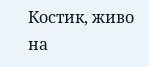Костик, живо на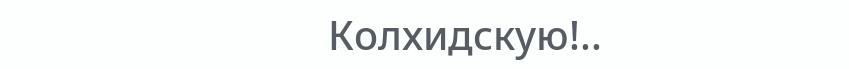Колхидскую!..